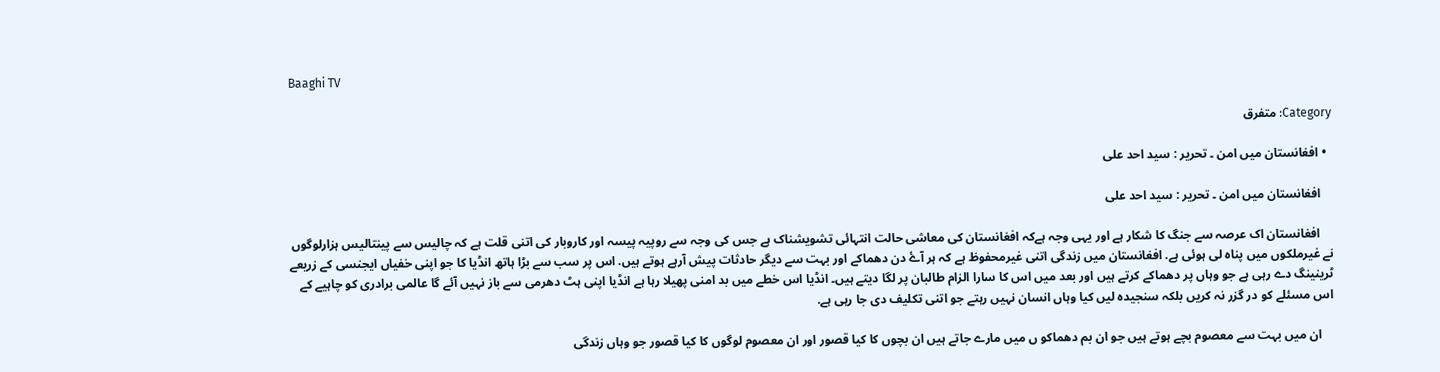Baaghi TV

Category: متفرق

  • افغانستان میں امن ۔ تحریر : سید احد علی

    افغانستان میں امن ۔ تحریر : سید احد علی

    افغانستان اک عرصہ سے جنگ کا شکار ہے اور یہی وجہ ہےکہ افغانستان کی معاشی حالت انتہائی تشویشناک ہے جس کی وجہ سے روپیہ پیسہ اور کاروبار کی اتنی قلت ہے کہ چالیس سے پینتالیس ہزارلوگوں نے غیرملکوں میں پناہ لی ہوئی ہے. افغانستان میں زندگی اتنی غیرمحفوظ ہے کہ ہر آۓ دن دھماکے اور بہت سے دیگر حادثات پیش آرہے ہوتے ہیں. اس پر سب سے بڑا ہاتھ انڈیا کا جو اپنی خفیاں ایجنسی کے زریعے ٹرینینگ دے رہی ہے جو وہاں پر دھماکے کرتے ہیں اور بعد میں اس کا سارا الزام طالبان پر لگا دیتے ہیں۔ انڈیا اس خطے میں بد امنی پھیلا رہا ہے انڈیا اپنی ہٹ دھرمی سے باز نہیں آئے گا عالمی برادری کو چاہیے کے اس مسئلے کو در گزر نہ کریں بلکہ سنجیدہ لیں کیا وہاں انسان نہیں رہتے جو اتنی تکلیف دی جا رہی ہے.

    ان میں بہت سے معصوم بچے ہوتے ہیں جو ان بم دھماکو ں میں مارے جاتے ہیں ان بچوں کا کیا قصور اور ان معصوم لوگوں کا کیا قصور جو وہاں زندگی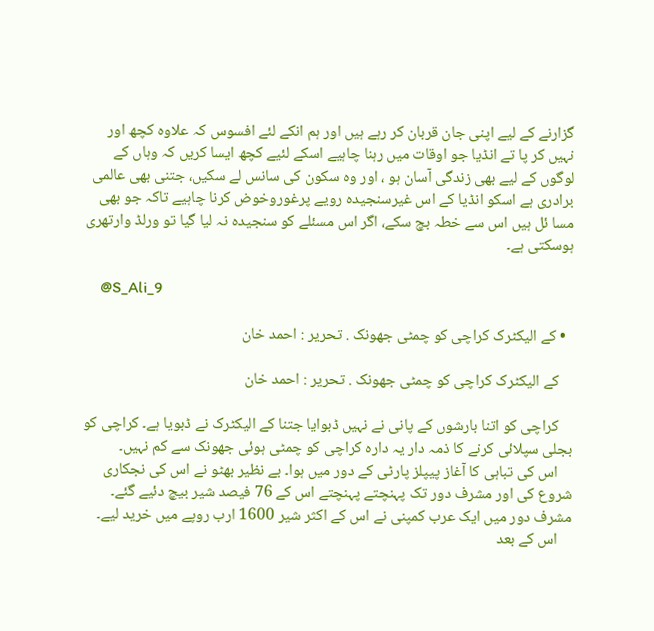گزارنے کے لیے اپنی جان قربان کر رہے ہیں اور ہم انکے لئے افسوس کہ علاوہ کچھ اور نہیں کر پا تے انڈیا جو اوقات میں رہنا چاہیے اسکے لئیے کچھ ایسا کریں کہ وہاں کے لوگوں کے لیے بھی زندگی آسان ہو ، اور وہ سکون کی سانس لے سکیں، جتنی بھی عالمی برادری ہے اسکو انڈیا کے اس غیرسنجیدہ رویے پرغوروخوض کرنا چاہیے تاکہ جو بھی مسا ئل ہیں اس سے خطہ بچ سکے، اگر اس مسئلے کو سنجیدہ نہ لیا گیا تو ورلڈ وارتھری ہوسکتی ہے۔

    @S_Ali_9

  • کے الیکٹرک کراچی کو چمٹی جھونک . تحریر : احمد خان

    کے الیکٹرک کراچی کو چمٹی جھونک . تحریر : احمد خان

    کراچی کو اتنا بارشوں کے پانی نے نہیں ڈبوایا جتنا کے الیکٹرک نے ڈبویا ہے۔ کراچی کو بجلی سپلائی کرنے کا ذمہ دار یہ دارہ کراچی کو چمٹی ہوئی جھونک سے کم نہیں۔
    اس کی تباہی کا آغاز پیپلز پارٹی کے دور میں ہوا۔ بے نظیر بھٹو نے اس کی نجکاری شروع کی اور مشرف دور تک پہنچتے پہنچتے اس کے 76 فیصد شیر بیچ دئیے گئے۔ مشرف دور میں ایک عرب کمپنی نے اس کے اکثر شیر 1600 ارب روپے میں خرید لیے۔
    اس کے بعد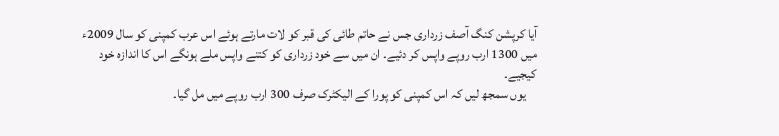آیا کرپشن کنگ آصف زرداری جس نے حاتم طائی کی قبر کو لات مارتے ہوئے اس عرب کمپنی کو سال 2009ء میں 1300 ارب روپے واپس کر دئیے۔ ان میں سے خود زرداری کو کتنے واپس ملے ہونگے اس کا اندازہ خود کیجیے۔
    یوں سمجھ لیں کہ اس کمپنی کو پورا کے الیکٹرک صرف 300 ارب روپے میں مل گیا۔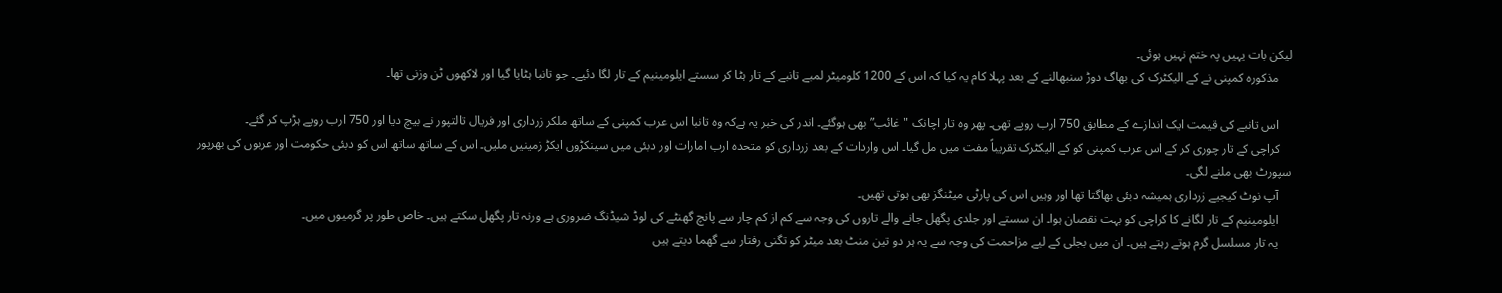لیکن بات یہیں پہ ختم نہیں ہوئی۔
    مذکورہ کمپنی نے کے الیکٹرک کی بھاگ دوڑ سنبھالنے کے بعد پہلا کام یہ کیا کہ اس کے 1200 کلومیٹر لمبے تانبے کے تار ہٹا کر سستے ایلومینیم کے تار لگا دئیے۔ جو تانبا ہٹایا گیا اور لاکھوں ٹن وزنی تھا۔

    اس تانبے کی قیمت ایک اندازے کے مطابق 750 ارب روپے تھی۔ پھر وہ تار اچانک "غائب” بھی ہوگئے۔ اندر کی خبر یہ ہےکہ وہ تانبا اس عرب کمپنی کے ساتھ ملکر زرداری اور فریال تالتپور نے بیچ دیا اور 750 ارب روپے ہڑپ کر گئے۔
    کراچی کے تار چوری کر کے اس عرب کمپنی کو کے الیکٹرک تقریباً مفت میں مل گیا۔ اس واردات کے بعد زرداری کو متحدہ ارب امارات اور دبئی میں سینکڑوں ایکڑ زمینیں ملیں۔ اس کے ساتھ ساتھ اس کو دبئی حکومت اور عربوں کی بھرپور سپورٹ بھی ملنے لگی۔
    آپ نوٹ کیجیے زرداری ہمیشہ دبئی بھاگتا تھا اور وہیں اس کی پارٹی میٹنگز بھی ہوتی تھیں۔
    ایلومینیم کے تار لگانے کا کراچی کو بہت نقصان ہوا۔ ان سستے اور جلدی پگھل جانے والے تاروں کی وجہ سے کم از کم چار سے پانچ گھنٹے کی لوڈ شیڈنگ ضروری ہے ورنہ تار پگھل سکتے ہیں۔ خاص طور پر گرمیوں میں۔
    یہ تار مسلسل گرم ہوتے رہتے ہیں۔ ان میں بجلی کے لیے مزاحمت کی وجہ سے یہ ہر دو تین منٹ بعد میٹر کو تگنی رفتار سے گھما دیتے ہیں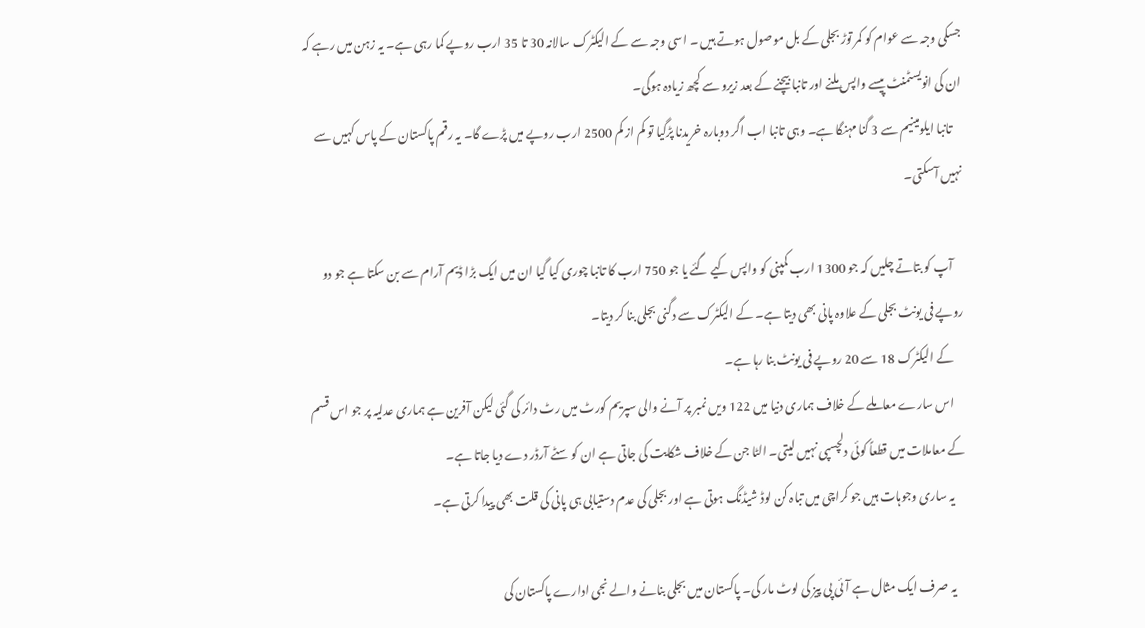جسکی وجہ سے عوام کو کمر توڑ بجلی کے بل موصول ہوتے ہیں ۔ اسی وجہ سے کے الیکٹرک سالانہ 30 تا 35 ارب روپے کما رہی ہے۔ یہ زہن میں رہے کہ ان کی انویسٹمنٹ پیسے واپس ملنے اور تانبا بیچنے کے بعد زیرو سے کچھ زیادہ ہوگی۔
    تانبا ایلومینیم سے 3 گنا مہنگا ہے۔ وہی تانبا اب اگر دوبارہ خریدنا پڑگیا تو کم از کم 2500 ارب روپے میں پڑے گا۔ یہ رقم پاکستان کے پاس کہیں سے نہیں آسکتی۔

    آپ کو بتاتے چلیں کہ جو 1300 ارب کمپنی کو واپس کیے گئے یا جو 750 ارب کا تانبا چوری کیا گیا ان میں ایک بڑا ڈیم آرام سے بن سکتا ہے جو دو روپے فی یونٹ بجلی کے علاوہ پانی بھی دیتا ہے۔ کے الیکٹرک سے دگنی بجلی بنا کر دیتا۔
    کے الیکٹرک 18 سے 20 روپے فی یونٹ بنا رہا ہے۔
    اس سارے معاملے کے خلاف ہماری دنیا میں 122 ویں نمبر پر آنے والی سپریم کورٹ میں رٹ دائر کی گئی لیکن آفرین ہے ہماری عدلیہ پر جو اس قسم کے معاملات میں قطعاً کوئی دلچسپی نہیں لیتی۔ الٹا جن کے خلاف شکایت کی جاتی ہے ان کو سٹے آرڈر دے دیا جاتا ہے۔
    یہ ساری وجوہات ہیں جو کراچی میں تباہ کن لوڈ شیڈنگ ہوتی ہے اور بجلی کی عدم دستیابی ہی پانی کی قلت بھی پیدا کرتی ہے۔

    یہ صرف ایک مثال ہے آئی پی پیز کی لوٹ مار کی۔ پاکستان میں بجلی بنانے والے نجی ادارے پاکستان کی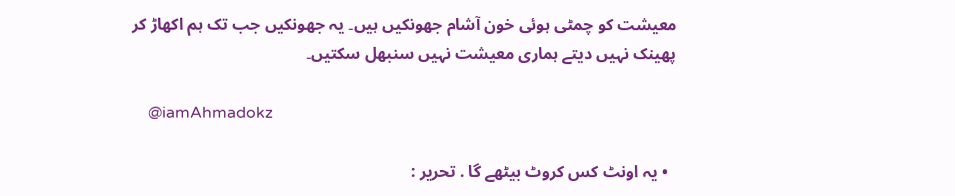معیشت کو چمٹی ہوئی خون آشام جھونکیں ہیں۔ یہ جھونکیں جب تک ہم اکھاڑ کر پھینک نہیں دیتے ہماری معیشت نہیں سنبھل سکتیں۔

    @iamAhmadokz

  • یہ اونٹ کس کروٹ بیٹھے گا . تحریر :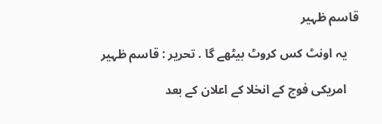قاسم ظہیر

    یہ اونٹ کس کروٹ بیٹھے گا . تحریر : قاسم ظہیر

    امریکی فوج کے انخلا کے اعلان کے بعد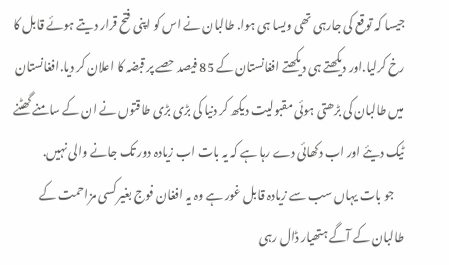جیسا کہ توقع کی جارہی تھی ویسا ہی ہوا. طالبان نے اس کو اپنی فتح قرار دیتے ہوئے قابل کا رخ کرلیا.اور دیکھتے ہی دیکھتے افغانستان کے 85 فیصد حصے پر قبضہ کا اعلان کر دیا.افغانستان میں طالبان کی بڑھتی ہوئی مقبولیت دیکھ کر دنیا کی بڑی بڑی طاقتوں نے ان کے سامنے گھٹنے ٹیک دیئے اور اب دکھائی دے رہا ہے کہ یہ بات اب زیادہ دور تک جانے والی نہیں.
    جو بات یہاں سب سے زیادہ قابل غور ہے وہ یہ افغان فوج بغیر کسی مزاحمت کے طالبان کے آگے ہتھیار ڈال رہی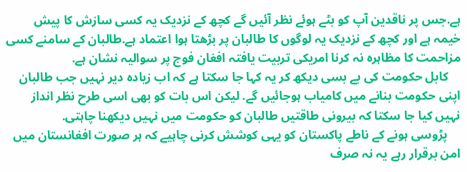ہے.جس پر ناقدین آپ کو بٹے ہوئے نظر آئیں گے کچھ کے نزدیک یہ کسی سازش کا پیش خیمہ ہے اور کچھ کے نزدیک یہ لوگوں کا طالبان پر بڑھتا ہوا اعتماد ہے.طالبان کے سامنے کسی مزاحمت کا مظاہرہ نہ کرنا امریکی تربیت یافتہ افغان فوج پر سوالیہ نشان ہے.
    کابل حکومت کی بے بسی دیکھ کر یہ کہا جا سکتا ہے کہ اب زیادہ دیر نہیں جب طالبان اپنی حکومت بنانے میں کامیاب ہوجائیں گے. لیکن اس بات کو بھی اسی طرح نظر انداز نہیں کیا جا سکتا کہ بیرونی طاقتیں طالبان کو حکومت میں نہیں دیکھنا چاہتی.
    پڑوسی ہونے کے ناطے پاکستان کو یہی کوشش کرنی چاہیے کہ ہر صورت افغانستان میں امن برقرار رہے یہ نہ صرف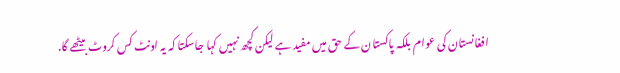افغانستان کی عوام بلکہ پاکستان کے حق میں مفید ہے لیکن کچھ نہیں کہا جاسکتا کہ یہ اونٹ کس کروٹ بیٹھے گا.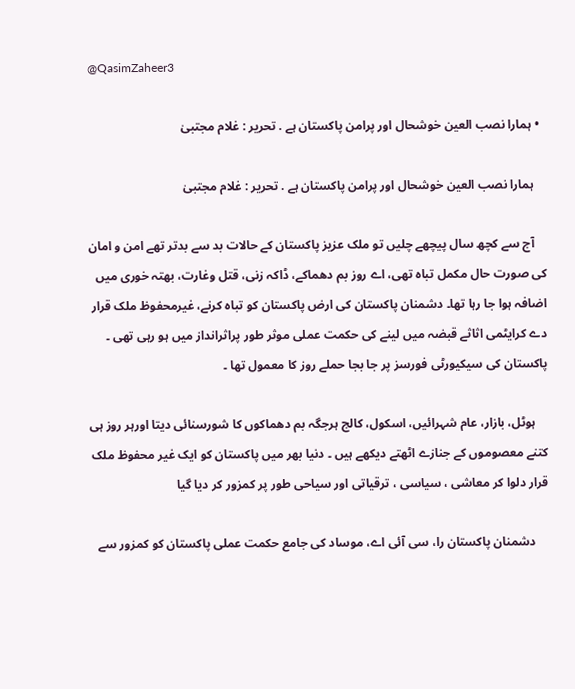@QasimZaheer3

  • ہمارا نصب العین خوشحال اور پرامن پاکستان ہے . تحریر : غلام مجتبیٰ

    ہمارا نصب العین خوشحال اور پرامن پاکستان ہے . تحریر : غلام مجتبیٰ

    آج سے کچھ سال پیچھے چلیں تو ملک عزیز پاکستان کے حالات بد سے بدتر تھے امن و امان کی صورت حال مکمل تباہ تھی، اے روز بم دھماکے، ڈاکہ زنی، قتل وغارت، بھتہ خوری میں اضافہ ہوا جا رہا تھا۔ دشمنان پاکستان کی ارض پاکستان کو تباہ کرنے، غیرمحفوظ ملک قرار دے کرایٹمی اثاثے قبضہ میں لینے کی حکمت عملی موثر طور پراثرانداز میں ہو رہی تھی ۔ پاکستان کی سیکیورٹی فورسز پر جا بجا حملے روز کا معمول تھا ۔

    ہوٹل، بازار، عام شہرائیں، اسکول، کالج ہرجگہ بم دھماکوں کا شورسنائی دیتا اورہر روز ہی کتنے معصوموں کے جنازے اٹھتے دیکھے ہیں ۔ دنیا بھر میں پاکستان کو ایک غیر محفوظ ملک قرار دلوا کر معاشی ، سیاسی ، ترقیاتی اور سیاحی طور پر کمزور کر دیا گیا

    دشمنان پاکستان را، سی آئی اے، موساد کی جامع حکمت عملی پاکستان کو کمزور سے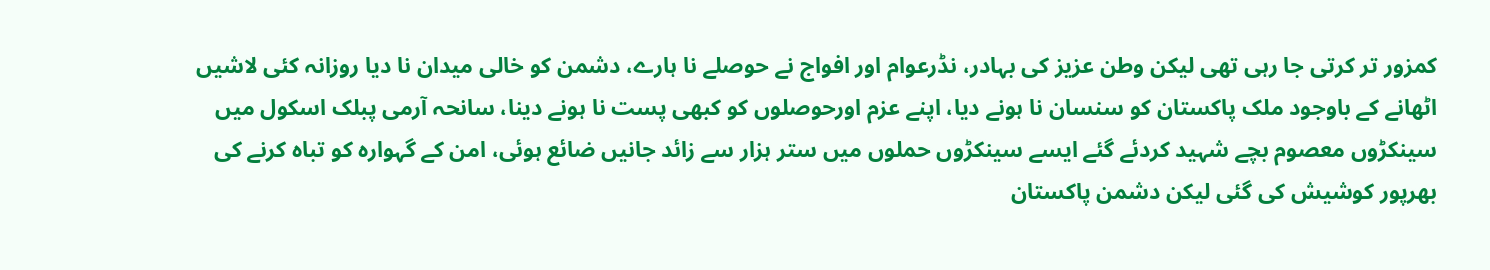کمزور تر کرتی جا رہی تھی لیکن وطن عزیز کی بہادر، نڈرعوام اور افواج نے حوصلے نا ہارے، دشمن کو خالی میدان نا دیا روزانہ کئی لاشیں اٹھانے کے باوجود ملک پاکستان کو سنسان نا ہونے دیا، اپنے عزم اورحوصلوں کو کبھی پست نا ہونے دینا، سانحہ آرمی پبلک اسکول میں سینکڑوں معصوم بچے شہید کردئے گئے ایسے سینکڑوں حملوں میں ستر ہزار سے زائد جانیں ضائع ہوئی، امن کے گہوارہ کو تباہ کرنے کی بھرپور کوشیش کی گئی لیکن دشمن پاکستان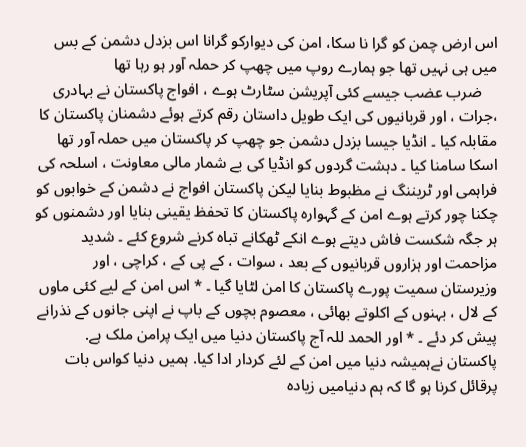اس ارض چمن کو گرا نا سکا، امن کی دیوارکو گرانا اس بزدل دشمن کے بس میں ہی نہیں تھا جو ہمارے روپ میں چھپ کر حملہ آور ہو رہا تھا
    ضرب عضب جیسے کئی آپریشن سٹارٹ ہوے ، افواج پاکستان نے بہادری ،جرات ، اور قربانیوں کی ایک طویل داستان رقم کرتے ہوئے دشمنان پاکستان کا مقابلہ کیا ۔ انڈیا جیسا بزدل دشمن جو چھپ کر پاکستان میں حملہ آور تھا اسکا سامنا کیا ۔ دہشت گردوں کو انڈیا کی بے شمار مالی معاونت ، اسلحہ کی فراہمی اور ٹريننگ نے مظبوط بنایا لیکن پاکستان افواج نے دشمن کے خوابوں کو چکنا چور کرتے ہوے امن کے گہوارہ پاکستان کا تحفظ یقینی بنایا اور دشمنوں کو ہر جگہ شکست فاش دیتے ہوے انکے ٹھکانے تباہ کرنے شروع کئے ۔ شدید مزاحمت اور ہزاروں قربانیوں کے بعد ، سوات ، کے پی کے ، کراچی ، اور وزیرستان سمیت پورے پاکستان کا امن لٹایا گیا ۔ * اس امن کے لیے کئی ماوں کے لال ، بہنوں کے اکلوتے بھائی ، معصوم بچوں کے باپ نے اپنی جانوں کے نذرانے پیش کر دئے ۔ * اور الحمد للہ آج پاکستان دنیا میں ایک پرامن ملک ہے. پاکستان نےہمیشہ دنیا میں امن کے لئے کردار ادا کیا. ہمیں دنیا کواس بات پرقائل کرنا ہو گا کہ ہم دنیامیں زیادہ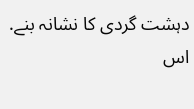دہشت گردی کا نشانہ بنے. اس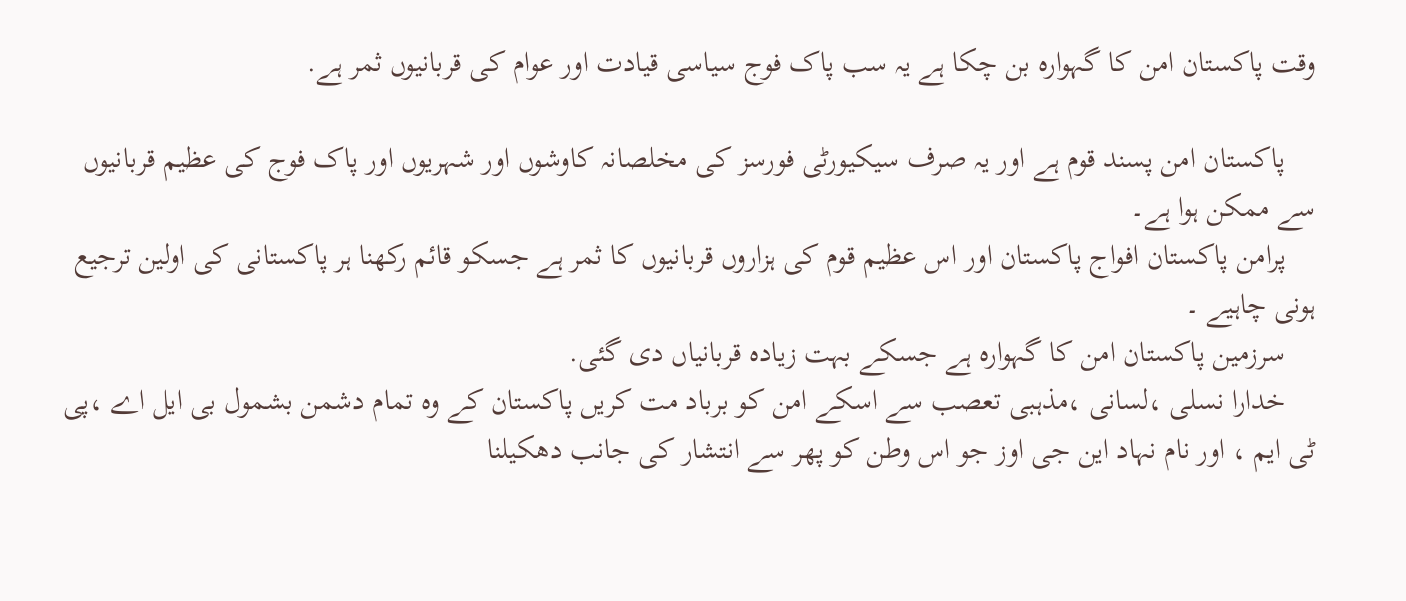وقت پاکستان امن کا گہوارہ بن چکا ہے یہ سب پاک فوج سیاسی قیادت اور عوام کی قربانیوں ثمر ہے.

    پاکستان امن پسند قوم ہے اور یہ صرف سیکیورٹی فورسز کی مخلصانہ کاوشوں اور شہریوں اور پاک فوج کی عظیم قربانیوں سے ممکن ہوا ہے۔
    پرامن پاکستان افواج پاکستان اور اس عظیم قوم کی ہزاروں قربانیوں کا ثمر ہے جسکو قائم رکھنا ہر پاکستانی کی اولین ترجیع ہونی چاہیے ۔
    سرزمین پاکستان امن کا گہوارہ ہے جسکے بہت زیادہ قربانیاں دی گئی.
    خدارا نسلی ،لسانی ،مذہبی تعصب سے اسکے امن کو برباد مت کریں پاکستان کے وه تمام دشمن بشمول بی ایل اے ،پی ٹی ایم ، اور نام نہاد این جی اوز جو اس وطن کو پھر سے انتشار کی جانب دھکیلنا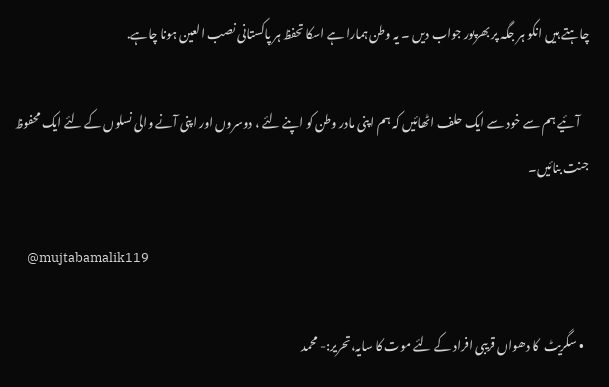چاہتے ہیں انکو ہر جگہ پر بھرپور جواب دیں ۔ یہ وطن ہمارا ہے اسکا تحفظ ہر پاکستانی نصب العين ہونا چاہے.

    آئیے ہم سے خود سے ایک حلف اٹھائیں کہ ہم اپنی مادر وطن کو اپنے لئے ، دوسروں اور اپنی آنے والی نسلوں کے لئے ایک محفوظ جنت بنائیں۔

    @mujtabamalik119

  • سگریٹ  کا دھواں قریبی افراد کے لئے موت کا سایہ،تحریر:- محمد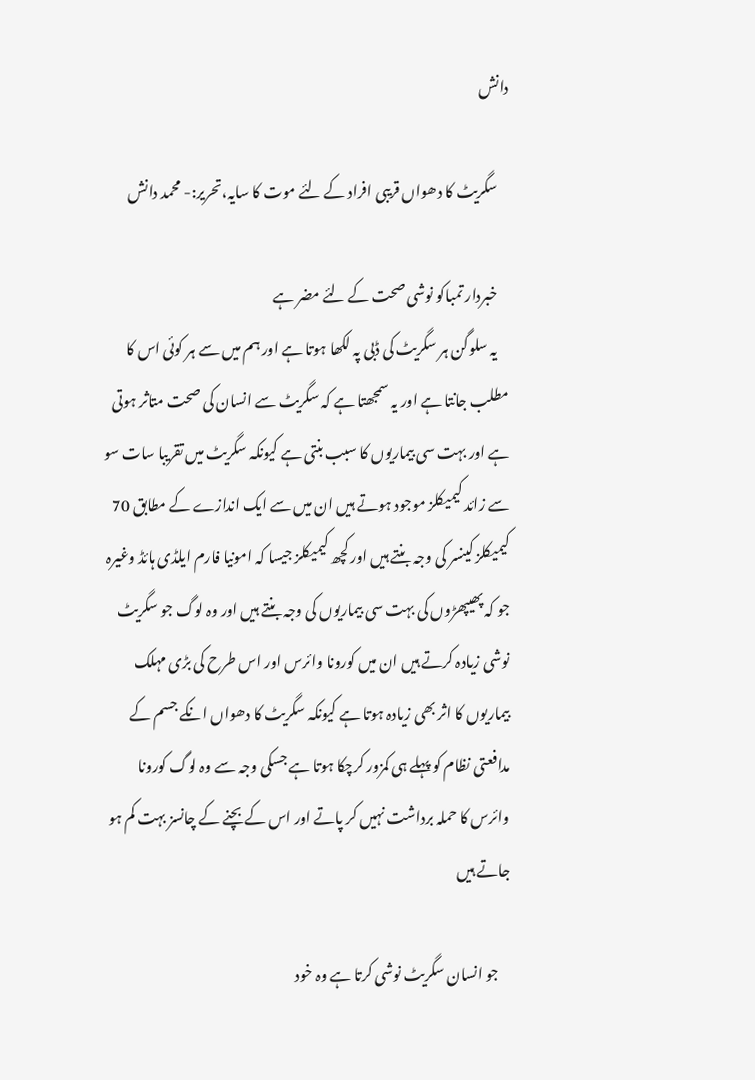دانش

    سگریٹ کا دھواں قریبی افراد کے لئے موت کا سایہ،تحریر:- محمد دانش

    خبردار تمباکو نوشی صحت کے لئے مضر ہے
    یہ سلوگن ہر سگریٹ کی ڈبی پہ لکھا ہوتا ہے اور ہم میں سے ہر کوئی اس کا مطلب جانتا ہے اور یہ سمجھتا ہے کہ سگریٹ سے انسان کی صحت متاثر ہوتی ہے اور بہت سی بیماریوں کا سبب بنتی ہے کیونکہ سگریٹ میں تقریبا سات سو سے زائد کیمیکلز موجود ہوتے ہیں ان میں سے ایک اندازے کے مطابق 70 کیمیکلز کینسر کی وجہ بنتے ہیں اور کچھ کیمیکلز جیسا کہ امونیا فارم ایلڈی ہائڈ وغیرہ جو کہ پھیپھڑوں کی بہت سی بیماریوں کی وجہ بنتے ہیں اور وہ لوگ جو سگریٹ نوشی زیادہ کرتے ہیں ان میں کورونا وائرس اور اس طرح کی بڑی مہلک بیماریوں کا اثر بھی زیادہ ہوتا ہے کیونکہ سگریٹ کا دھواں انکے جسم کے مدافعتی نظام کو پہلے ہی کمزور کرچکا ہوتا ہے جسکی وجہ سے وہ لوگ کورونا وائرس کا حملہ برداشت نہیں کر پاتے اور اس کے بچنے کے چانسز بہت کم ہو جاتے ہیں

    جو انسان سگریٹ نوشی کرتا ہے وہ خود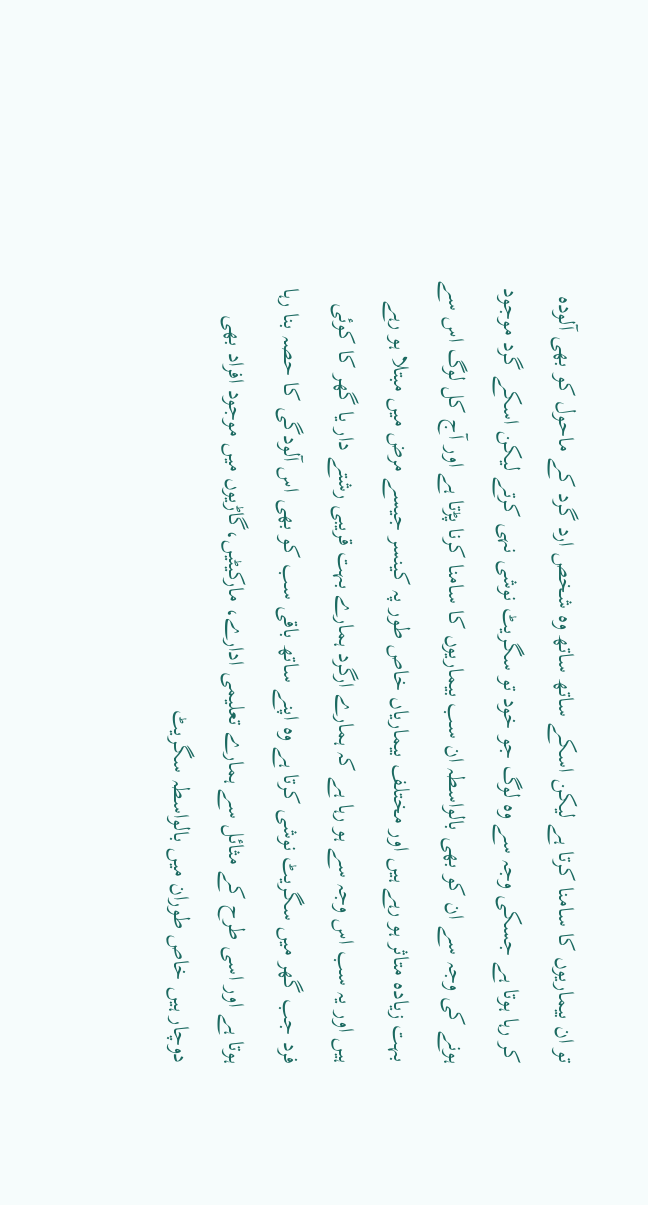تو ان بیماریوں کا سامنا کرتا ہے لیکن اسکے ساتھ ساتھ وہ شخص ارد گرد کے ماحول کو بھی آلودہ کر رہا ہوتا ہے جسکی وجہ سے وہ لوگ جو خود تو سگریٹ نوشی نہی کرتے لیکن اسکے گرد موجود ہونے کی وجہ سے ان کو بھی بالواسطہ ان سب بیماریوں کا سامنا کرنا پڑتا ہے اور آج کل لوگ اس سے بہت زیادہ متاثر ہو رہے ہیں اور مختلف بیماریاں خاص طور پہ کینسر جیسے مرض میں مبتلا ہو رہے ہیں اور یہ سب اس وجہ سے ہو رہا ہے کہ ہمارے ارگرد ہمارے بہت قریبی رشتے دار یا گھر کا کوئی فرد جب گھر میں سگریٹ نوشی کرتا ہے وہ اپنے ساتھ باقی سب کو بھی اس آلودگی کا حصہ بنا رہا ہوتا ہے اور اسی طرح کے مثائل سے ہمارے تعلیمی ادارے، مارکیٹیں،گاڑیوں میں موجود افراد بھی دوچار ہیں خاص طوران میں بالواسطہ سگریٹ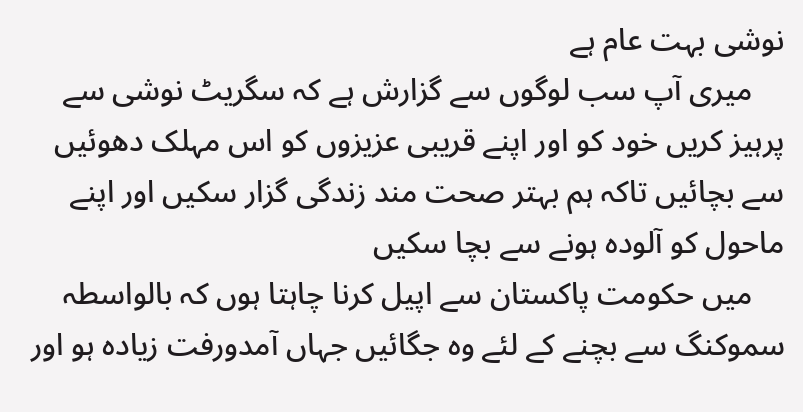نوشی بہت عام ہے
    میری آپ سب لوگوں سے گزارش ہے کہ سگریٹ نوشی سے پرہیز کریں خود کو اور اپنے قریبی عزیزوں کو اس مہلک دھوئیں سے بچائیں تاکہ ہم بہتر صحت مند زندگی گزار سکیں اور اپنے ماحول کو آلودہ ہونے سے بچا سکیں
    میں حکومت پاکستان سے اپیل کرنا چاہتا ہوں کہ بالواسطہ سموکنگ سے بچنے کے لئے وہ جگائیں جہاں آمدورفت زیادہ ہو اور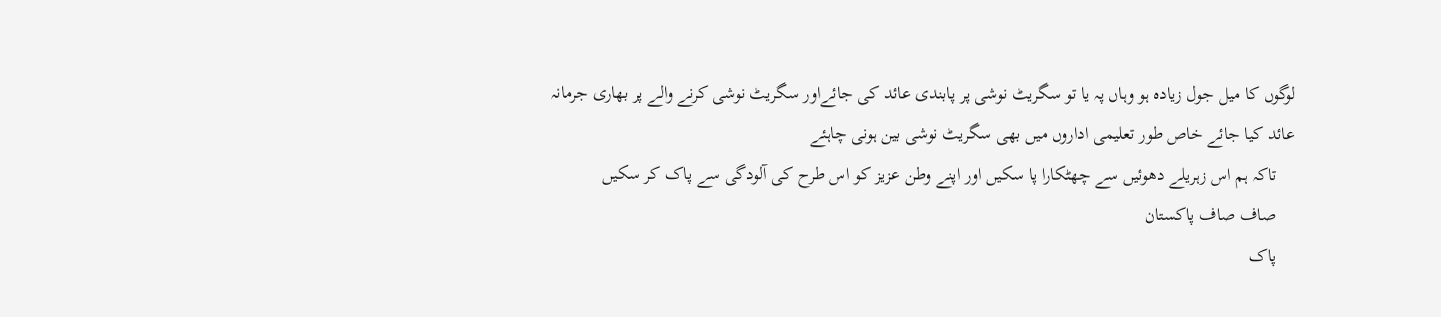لوگوں کا میل جول زیادہ ہو وہاں پہ یا تو سگریٹ نوشی پر پابندی عائد کی جائےاور سگریٹ نوشی کرنے والے پر بھاری جرمانہ عائد کیا جائے خاص طور تعلیمی اداروں میں بھی سگریٹ نوشی بین ہونی چاہئے
    تاکہ ہم اس زہریلے دھوئیں سے چھٹکارا پا سکیں اور اپنے وطن عزیز کو اس طرح کی آلودگی سے پاک کر سکیں
    صاف صاف پاکستان
    پاک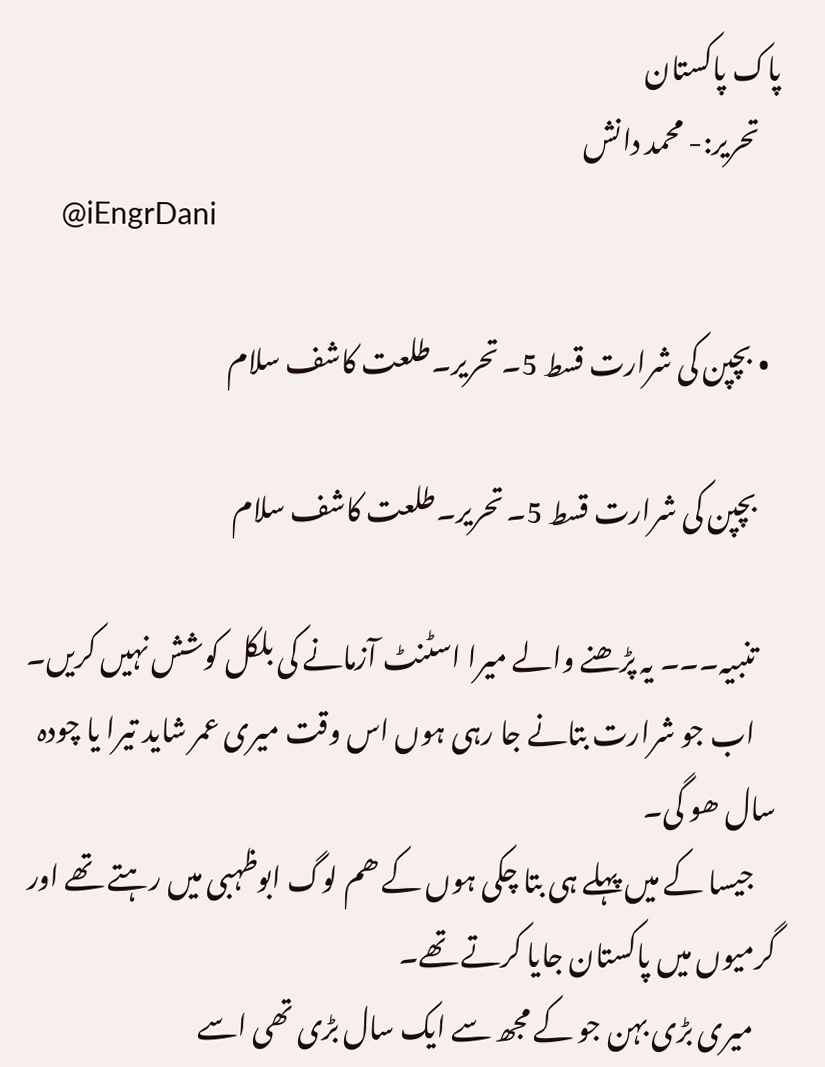پاک پاکستان
    تحریر:- محمد دانش
    @iEngrDani

  • بچپن کی شرارت قسط 5۔ تحریر۔طلعت کاشف سلام

    بچپن کی شرارت قسط 5۔ تحریر۔طلعت کاشف سلام

    تنبیہ۔۔۔ یہ پڑھنے والے میرا اسٹنٹ آزمانے کی بلکل کوشش نہیں کریں۔
    اب جو شرارت بتانے جا رہی ہوں اس وقت میری عمر شاید تیرا یا چودہ سال ھو گی۔
    جیسا کے میں پہلے ہی بتا چکی ہوں کے ھم لوگ ابوظہبی میں رہتے تھے اور گرمیوں میں پاکستان جایا کرتے تھے۔
    میری بڑی بہن جو کے مجھ سے ایک سال بڑی تھی اسے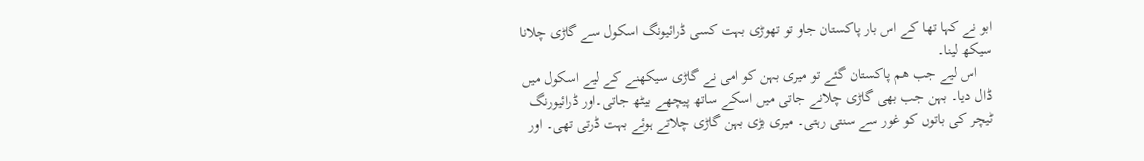ابو نے کہا تھا کے اس بار پاکستان جاو تو تھوڑی بہت کسی ڈرائیونگ اسکول سے گاڑی چلانا سیکھ لینا۔
    اس لیے جب ھم پاکستان گئے تو میری بہن کو امی نے گاڑی سیکھنے کے لیے اسکول میں ڈال دیا۔ بہن جب بھی گاڑی چلانے جاتی میں اسکے ساتھ پیچھے بیٹھ جاتی۔اور ڈرائیورنگ ٹیچر کی باتوں کو غور سے سنتی رہتی۔ میری بڑی بہن گاڑی چلاتے ہوئے بہت ڈرتی تھی۔ اور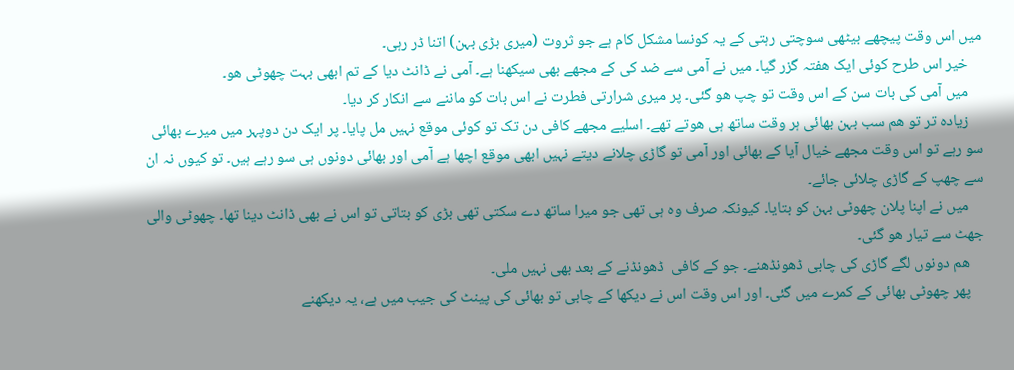میں اس وقت پیچھے بیٹھی سوچتی رہتی کے یہ کونسا مشکل کام ہے جو ثروت (میری بڑی بہن) اتنا ڈر رہی۔
    خیر اس طرح کوئی ایک ھفتہ گزر گیا۔ میں نے آمی سے ضد کی کے مجھے بھی سیکھنا ہے۔ آمی نے ڈانٹ دیا کے تم ابھی بہت چھوٹی ھو۔
    میں آمی کی بات سن کے اس وقت تو چپ ھو گئی۔ پر میری شرارتی فطرت نے اس بات کو ماننے سے انکار کر دیا۔
    زیادہ تر تو ھم سب بہن بھائی ہر وقت ساتھ ہی ھوتے تھے۔ اسلیے مجھے کافی دن تک تو کوئی موقع نہیں مل پایا۔ پر ایک دن دوپہر میں میرے بھائی سو رہے تو اس وقت مجھے خیال آیا کے بھائی اور آمی تو گاڑی چلانے دیتے نہیں ابھی موقع اچھا ہے آمی اور بھائی دونوں ہی سو رہے ہیں۔ تو کیوں نہ ان سے چھپ کے گاڑی چلائی جائے۔
    میں نے اپنا پلان چھوٹی بہن کو بتایا۔ کیونکہ صرف وہ ہی تھی جو میرا ساتھ دے سکتی تھی بڑی کو بتاتی تو اس نے بھی ڈانٹ دینا تھا۔ چھوٹی والی جھٹ سے تیار ھو گئی۔
    ھم دونوں لگے گاڑی کی چابی ڈھونڈھنے۔ جو کے کافی  ڈھونڈنے کے بعد بھی نہیں ملی۔
    پھر چھوٹی بھائی کے کمرے میں گئی۔ اور اس وقت اس نے دیکھا کے چابی تو بھائی کی پینٹ کی جیب میں ہے، یہ دیکھنے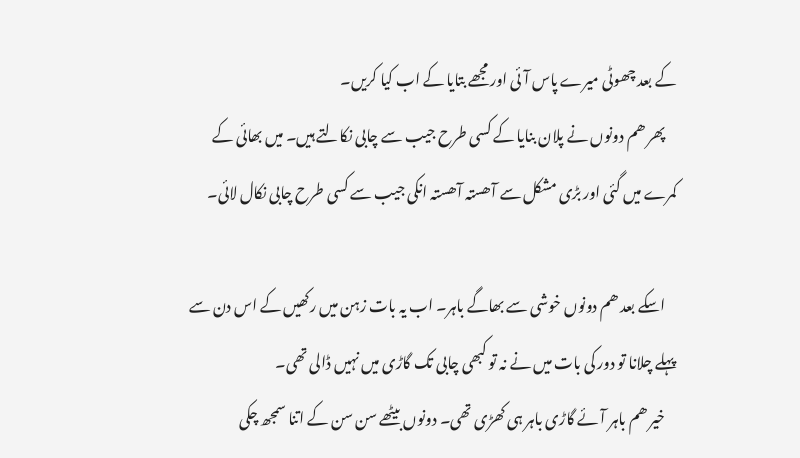کے بعد چھوٹی میرے پاس آئی اور مجھے بتایا کے اب کیا کریں۔
    پھر ھم دونوں نے پلان بنایا کے کسی طرح جیب سے چابی نکالتے ہیں۔ میں بھائی کے کمرے میں گئی اور بڑی مشکل سے آھستہ آھستہ انکی جیب سے کسی طرح چابی نکال لائی۔

    اسکے بعد ھم دونوں خوشی سے بھاگے باہر۔ اب یہ بات زہن میں رکھیں کے اس دن سے پہلے چلانا تو دور کی بات میں نے نہ تو کبھی چابی تک گاڑی میں نہیں ڈالی تھی۔
    خیر ھم باہر آئے گاڑی باہر ہی کھڑی تھی۔ دونوں بیٹھے سن سن کے اتنا سمجھ چکی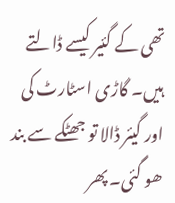تھی کے گئیر کیسے ڈالتے ہیں۔ گاڑی اسٹارٹ کی اور گیئر ڈالا تو جھٹکے سے بند ھو گئی۔ پھر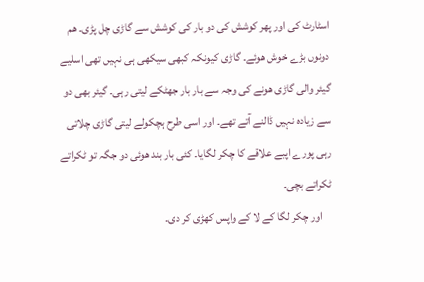اسٹارٹ کی اور پھر کوشش کی دو بار کی کوشش سے گاڑی چل پڑی۔ ھم دونوں بڑے خوش ھوئے۔ گاڑی کیونکہ کبھی سیکھی ہی نہیں تھی اسلیے گیئر والی گاڑی ھونے کی وجہ سے بار بار جھٹکے لیتی رہی۔ گیئر بھی دو سے زیادہ نہیں ڈالنے آتے تھے۔ اور اسی طرح ہچکولے لیتی گاڑی چلاتی رہی پورے اپبے علاقے کا چکر لگایا۔ کئی بار بند ھوئی دو جگہ تو ٹکراتے ٹکراتے بچی۔
    اور چکر لگا کے لا کے واپس کھڑی کر دی۔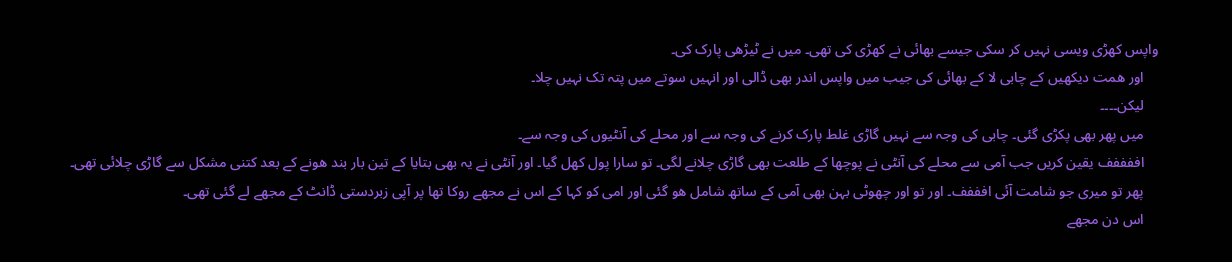واپس کھڑی ویسی نہیں کر سکی جیسے بھائی نے کھڑی کی تھی۔ میں نے ٹیڑھی پارک کی۔
    اور ھمت دیکھیں کے چابی لا کے بھائی کی جیب میں واپس اندر بھی ڈالی اور انہیں سوتے میں پتہ تک نہیں چلا۔
    لیکن۔۔۔۔
    میں پھر بھی پکڑی گئی۔ چابی کی وجہ سے نہیں گاڑی غلط پارک کرنے کی وجہ سے اور محلے کی آنٹیوں کی وجہ سے۔
    اففففف یقین کریں جب آمی سے محلے کی آنٹی نے پوچھا کے طلعت بھی گاڑی چلانے لگی۔ تو سارا پول کھل گیا۔ اور آنٹی نے یہ بھی بتایا کے تین بار بند ھونے کے بعد کتنی مشکل سے گاڑی چلائی تھی۔
    پھر تو میری جو شامت آئی افففف۔ اور تو اور چھوٹی بہن بھی آمی کے ساتھ شامل ھو گئی اور امی کو کہا کے اس نے مجھے روکا تھا پر آپی زبردستی ڈانٹ کے مجھے لے گئی تھی۔
    اس دن مجھے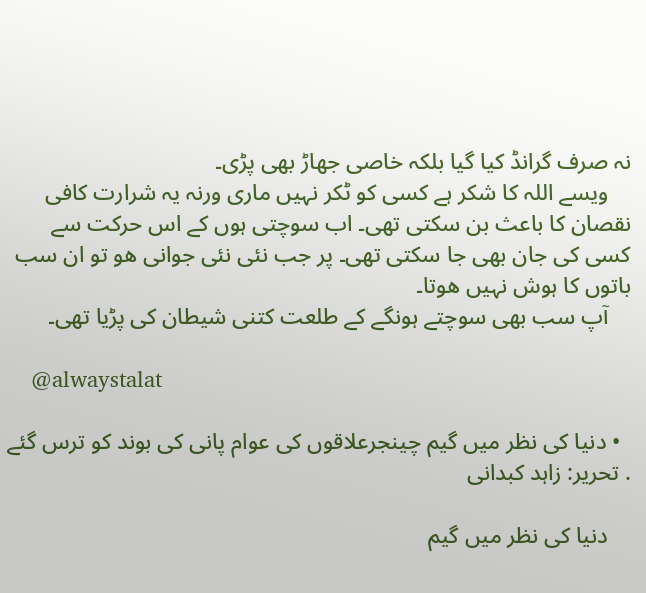نہ صرف گرانڈ کیا گیا بلکہ خاصی جھاڑ بھی پڑی۔
    ویسے اللہ کا شکر ہے کسی کو ٹکر نہیں ماری ورنہ یہ شرارت کافی نقصان کا باعث بن سکتی تھی۔ اب سوچتی ہوں کے اس حرکت سے کسی کی جان بھی جا سکتی تھی۔ پر جب نئی نئی جوانی ھو تو ان سب باتوں کا ہوش نہیں ھوتا۔
    آپ سب بھی سوچتے ہونگے کے طلعت کتنی شیطان کی پڑیا تھی۔

    @alwaystalat

  • دنیا کی نظر میں گیم چینجرعلاقوں کی عوام پانی کی بوند کو ترس گئے . تحریر: زاہد کبدانی

    دنیا کی نظر میں گیم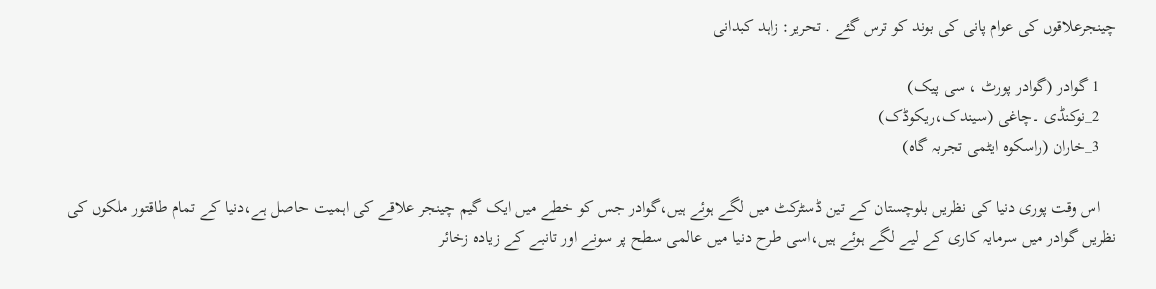چینجرعلاقوں کی عوام پانی کی بوند کو ترس گئے . تحریر: زاہد کبدانی

    1 گوادر (گوادر پورٹ ، سی پیک)
    2_نوکنڈی ۔چاغی (سیندک،ریکوڈک)
    3_خاران (راسکوہ ایٹمی تجربہ گاہ)

    اس وقت پوری دنیا کی نظریں بلوچستان کے تین ڈسٹرکٹ میں لگے ہوئے ہیں،گوادر جس کو خطے میں ایک گیم چینجر علاقے کی اہمیت حاصل ہے،دنیا کے تمام طاقتور ملکوں کی نظریں گوادر میں سرمایہ کاری کے لیے لگے ہوئے ہیں،اسی طرح دنیا میں عالمی سطح پر سونے اور تانبے کے زیادہ زخائر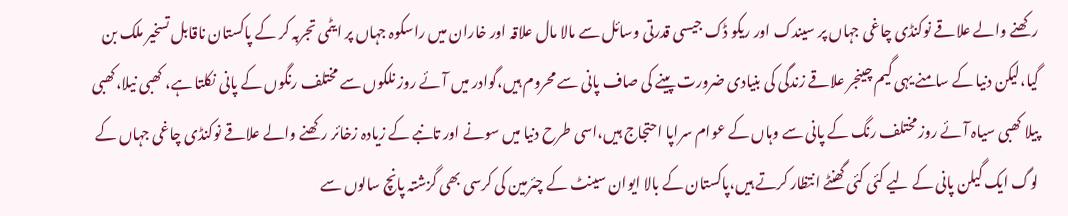رکھنے والے علاقے نوکنڈی چاغی جہاں پر سیندک اور ریکو ڈک جیسی قدرتی وسائل سے مالا مال علاقہ اور خاران میں راسکوہ جہاں پر ایٹمی تجربہ کر کے پاکستان ناقابل تسخیر ملک بن گیا،لیکن دنیا کے سامنے یہی گیم چینجر علاقے زندگی کی بنیادی ضرورت پینے کی صاف پانی سے محروم ہیں،گوادر میں آئے روز نلکوں سے مختلف رنگوں کے پانی نکلتا ہے، کھبی نیلا،کھبی پیلا کھبی سیاہ آئے روز مختلف رنگ کے پانی سے وہاں کے عوام سراپا احتجاج ہیں،اسی طرح دنیا میں سونے اور تانبے کے زیادہ زخائر رکھنے والے علاقے نوکنڈی چاغی جہاں کے لوگ ایک گیلن پانی کے لیے کئی کئی گھنٹے انتظار کرتے ہیں،پاکستان کے بالا ایوان سینٹ کے چئرمین کی کرسی بھی گزشتہ پانچ سالوں سے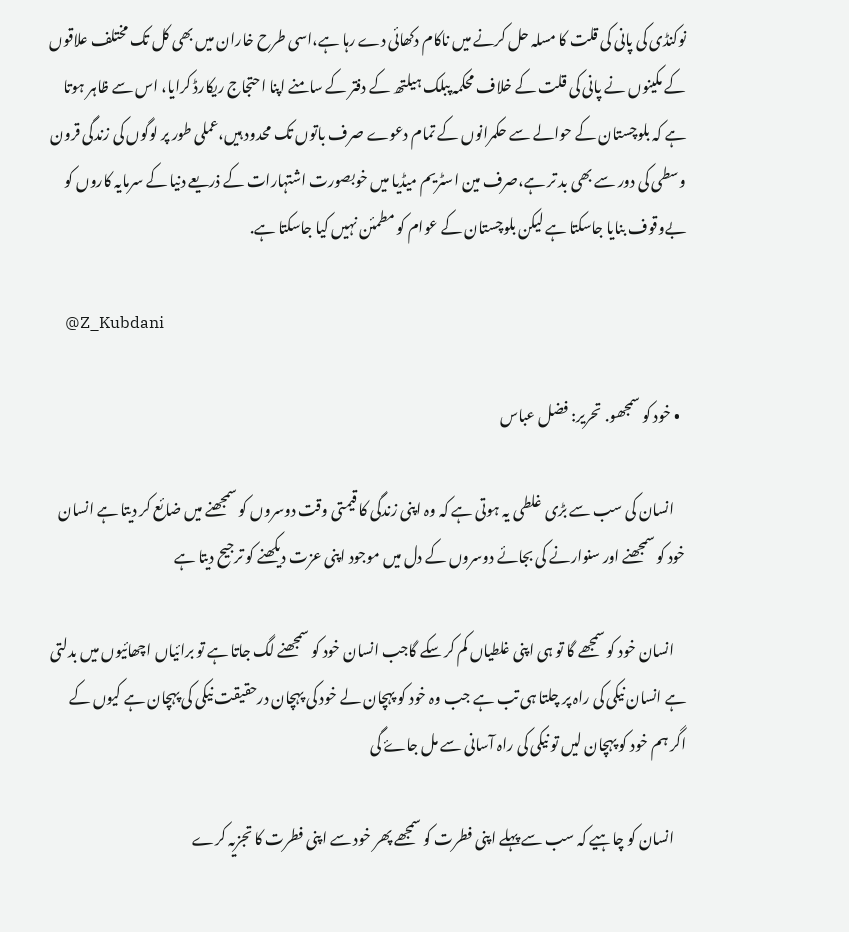نوکنڈی کی پانی کی قلت کا مسلہ حل کرنے میں ناکام دکھائی دے رہا ہے،اسی طرح خاران میں بھی کل تک مختلف علاقوں کے مکینوں نے پانی کی قلت کے خلاف محکمہ پبلک ہیلتھ کے دفتر کے سامنے اپنا احتجاج ریکارڈ کرایا، اس سے ظاہر ہوتا ہے کہ بلوچستان کے حوالے سے حکمرانوں کے تمام دعوے صرف باتوں تک محدود ہیں،عملی طور پر لوگوں کی زندگی قرون وسطی کی دور سے بھی بد تر ہے،صرف مین اسٹریم میڈیا میں خوبصورت اشتہارات کے ذریعے دنیا کے سرمایہ کاروں کو بےوقوف بنایا جاسکتا ہے لیکن بلوچستان کے عوام کو مطمئن نہیں کیا جاسکتا ہے.

    @Z_Kubdani

  • خود کو سمجھو. تحریر: فضل عباس

    انسان کی سب سے بڑی غلطی یہ ہوتی ہے کہ وہ اپنی زندگی کا قیمتی وقت دوسروں کو سمجھنے میں ضائع کر دیتا ہے انسان خود کو سمجھنے اور سنوارنے کی بجائے دوسروں کے دل میں موجود اپنی عزت دیکھنے کو ترجیح دیتا ہے

    انسان خود کو سمجھے گا تو ہی اپنی غلطیاں کم کر سکے گاجب انسان خود کو سمجھنے لگ جاتا ہے تو برائیاں اچھائیوں میں بدلتی ہے انسان نیکی کی راہ پر چلتا ہی تب ہے جب وہ خود کو پہچان لے خود کی پہچان درحقیقت نیکی کی پہچان ہے کیوں کے اگر ہم خود کو پہچان لیں تو نیکی کی راہ آسانی سے مل جاۓ گی

    انسان کو چاہیے کہ سب سے پہلے اپنی فطرت کو سمجھے پھر خود سے اپنی فطرت کا تجزیہ کرے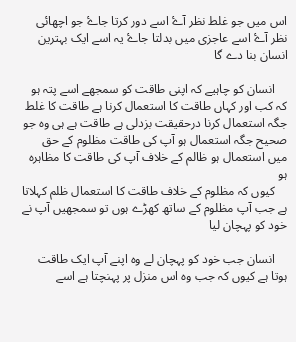اس میں جو غلط نظر آۓ اسے دور کرتا جاۓ جو اچھائی نظر آۓ اسے عاجزی میں بدلتا جاۓ یہ اسے ایک بہترین انسان بنا دے گا

    انسان کو چاہیے کہ اپنی طاقت کو سمجھے اسے پتہ ہو کہ کب اور کہاں طاقت کا استعمال کرنا ہے طاقت کا غلط جگہ استعمال کرنا درحقیقت بزدلی ہے طاقت ہے ہی وہ جو صحیح جگہ استعمال ہو آپ کی طاقت مظلوم کے حق میں استعمال ہو ظالم کے خلاف آپ کی طاقت کا مظاہرہ ہو
    کیوں کہ مظلوم کے خلاف طاقت کا استعمال ظلم کہلاتا ہے جب آپ مظلوم کے ساتھ کھڑے ہوں تو سمجھیں آپ نے خود کو پہچان لیا

    انسان جب خود کو پہچان لے وہ اپنے آپ ایک طاقت ہوتا ہے کیوں کہ جب وہ اس منزل پر پہنچتا ہے اسے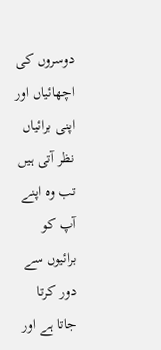دوسروں کی اچھائیاں اور اپنی برائیاں نظر آتی ہیں تب وہ اپنے آپ کو برائیوں سے دور کرتا جاتا ہے اور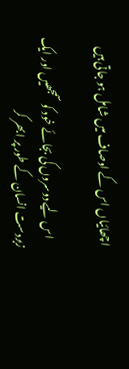اچھائیاں اس کے اوصاف میں شامل ہو جاتی ہیں

    اس لیے دوسروں کی بجائے خود کو سمجھیں اور ایک زبردست انسان کے طور پر ابھر کر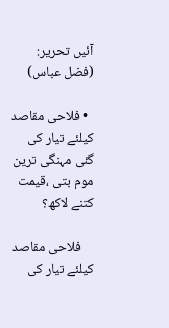آئیں تحریر: (فضل عباس)

  • فلاحی مقاصد کیلئے تیار کی گئی مہنگی ترین موم بتی ،قیمت کتنے لاکھ؟

    فلاحی مقاصد کیلئے تیار کی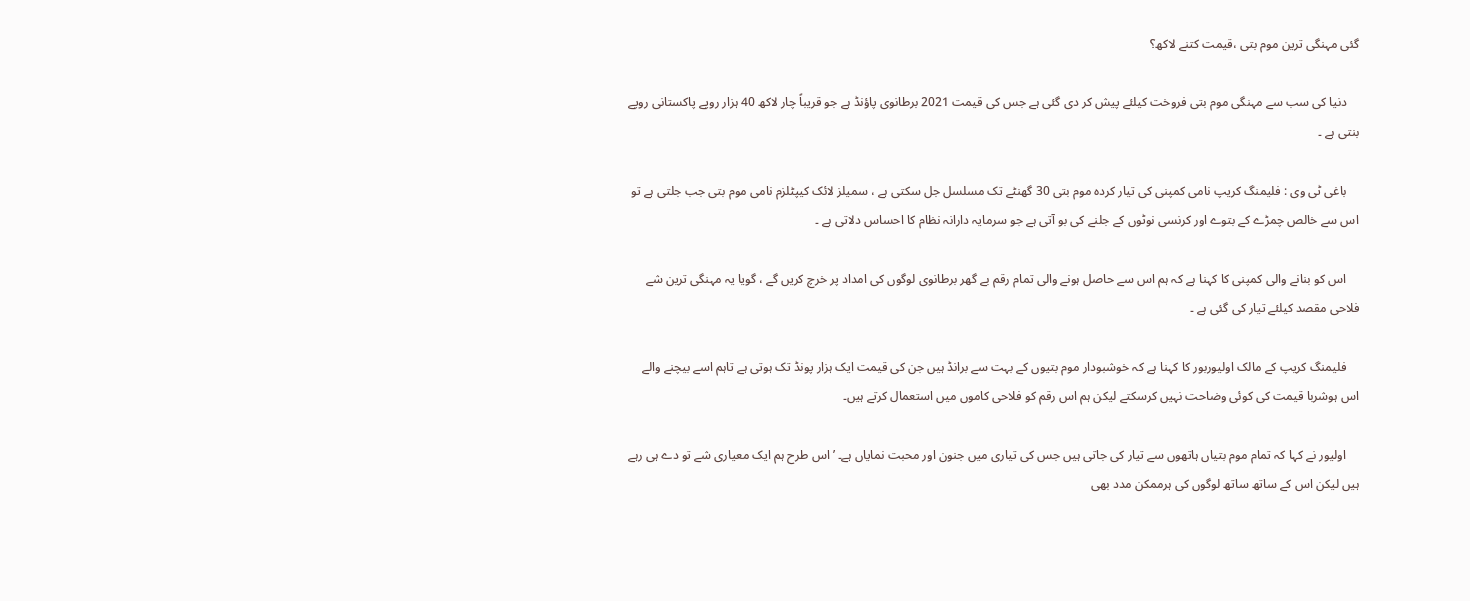گئی مہنگی ترین موم بتی ،قیمت کتنے لاکھ؟

    دنیا کی سب سے مہنگی موم بتی فروخت کیلئے پیش کر دی گئی ہے جس کی قیمت 2021 برطانوی پاؤنڈ ہے جو قریباً چار لاکھ 40 ہزار روپے پاکستانی روپے بنتی ہے ۔

    باغی ٹی وی : فلیمنگ کریپ نامی کمپنی کی تیار کردہ موم بتی 30 گھنٹے تک مسلسل جل سکتی ہے ، سمیلز لائک کیپٹلزم نامی موم بتی جب جلتی ہے تو اس سے خالص چمڑے کے بتوے اور کرنسی نوٹوں کے جلنے کی بو آتی ہے جو سرمایہ دارانہ نظام کا احساس دلاتی ہے ۔

    اس کو بنانے والی کمپنی کا کہنا ہے کہ ہم اس سے حاصل ہونے والی تمام رقم بے گھر برطانوی لوگوں کی امداد پر خرچ کریں گے ، گویا یہ مہنگی ترین شے فلاحی مقصد کیلئے تیار کی گئی ہے ۔

    فلیمنگ کریپ کے مالک اولیوربور کا کہنا ہے کہ خوشبودار موم بتیوں کے بہت سے برانڈ ہیں جن کی قیمت ایک ہزار پونڈ تک ہوتی ہے تاہم اسے بیچنے والے اس ہوشربا قیمت کی کوئی وضاحت نہیں کرسکتے لیکن ہم اس رقم کو فلاحی کاموں میں استعمال کرتے ہیں۔

    اولیور نے کہا کہ تمام موم بتیاں ہاتھوں سے تیار کی جاتی ہیں جس کی تیاری میں جنون اور محبت نمایاں ہے۔ ’اس طرح ہم ایک معیاری شے تو دے ہی رہے ہیں لیکن اس کے ساتھ ساتھ لوگوں کی ہرممکن مدد بھی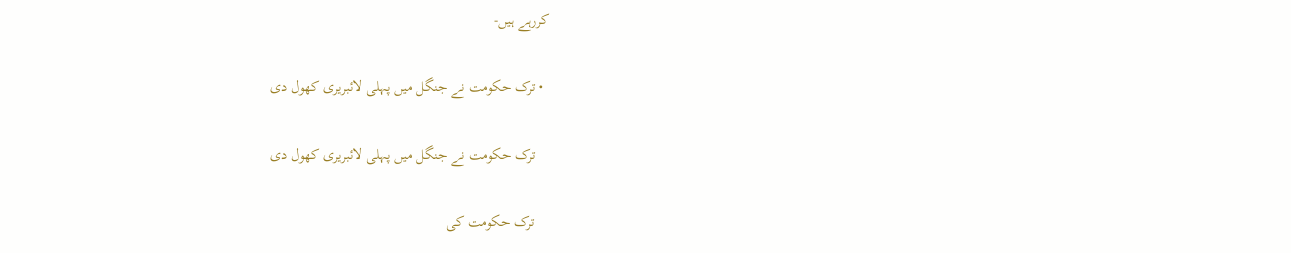کررہے ہیں-

  • ترک حکومت نے جنگل میں پہلی لائبریری کھول دی

    ترک حکومت نے جنگل میں پہلی لائبریری کھول دی

    ترک حکومت کی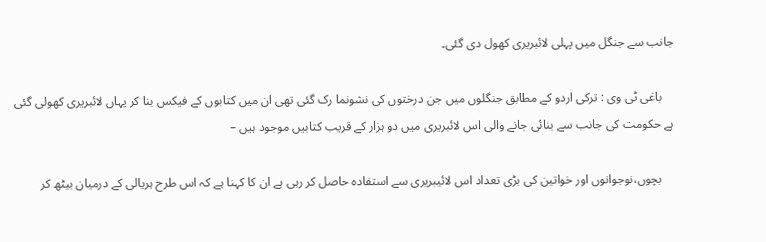جانب سے جنگل میں پہلی لائبریری کھول دی گئی۔

    باغی ٹی وی : ترکی اردو کے مطابق جنگلوں میں جن درختوں کی نشونما رک گئی تھی ان میں کتابوں کے فیکس بنا کر یہاں لائبریری کھولی گئی ہے حکومت کی جانب سے بنائی جانے والی اس لائبریری میں دو ہزار کے قریب کتابیں موجود ہیں –

    بچوں،نوجوانوں اور خواتین کی بڑی تعداد اس لائیبریری سے استفادہ حاصل کر رہی ہے ان کا کہنا ہے کہ اس طرح ہریالی کے درمیان بیٹھ کر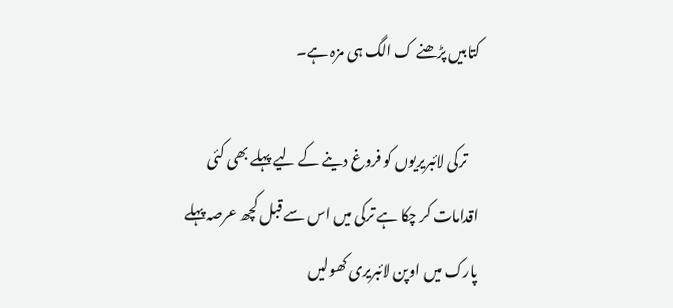کتابیں پڑھنے ک الگ ہی مزہ ہے۔

    ترکی لائبریریوں کو فروغ دینے کے لیے پہلے بھی کئی اقدامات کر چکا ہے ترکی میں اس سے قبل کچھ عرصہ پہلے پارک میں اوپن لائبریری کھولیں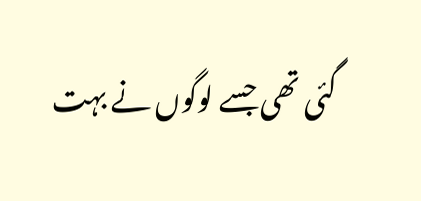گئی تھی جسے لوگوں نے بہت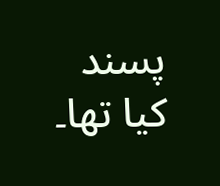پسند کیا تھا۔